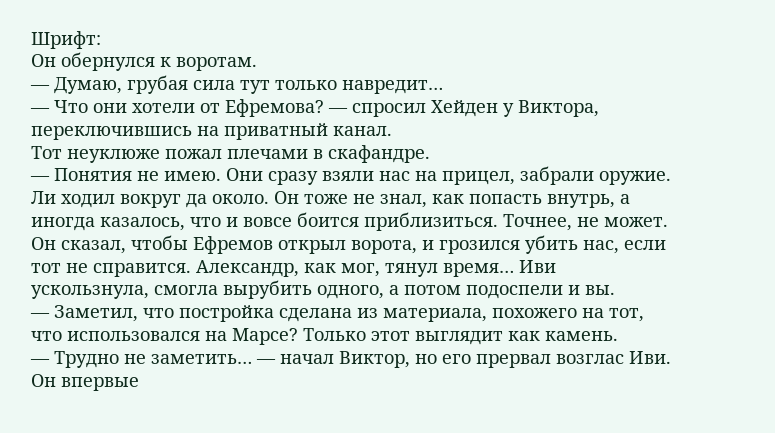Шрифт:
Он обернулся к воротам.
— Думаю, грубая сила тут только навредит…
— Что они хотели от Ефремова? — спросил Хейден у Виктора, переключившись на приватный канал.
Тот неуклюже пожал плечами в скафандре.
— Понятия не имею. Они сразу взяли нас на прицел, забрали оружие. Ли ходил вокруг да около. Он тоже не знал, как попасть внутрь, а иногда казалось, что и вовсе боится приблизиться. Точнее, не может. Он сказал, чтобы Ефремов открыл ворота, и грозился убить нас, если тот не справится. Александр, как мог, тянул время… Иви ускользнула, смогла вырубить одного, а потом подоспели и вы.
— Заметил, что постройка сделана из материала, похожего на тот, что использовался на Марсе? Только этот выглядит как камень.
— Трудно не заметить… — начал Виктор, но его прервал возглас Иви. Он впервые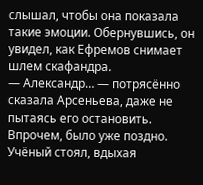слышал, чтобы она показала такие эмоции. Обернувшись, он увидел, как Ефремов снимает шлем скафандра.
— Александр… — потрясённо сказала Арсеньева, даже не пытаясь его остановить. Впрочем, было уже поздно. Учёный стоял, вдыхая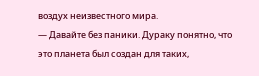воздух неизвестного мира.
— Давайте без паники. Дураку понятно, что это планета был создан для таких,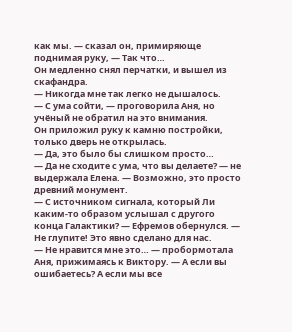как мы. — сказал он, примиряюще поднимая руку, — Так что…
Он медленно снял перчатки, и вышел из скафандра.
— Никогда мне так легко не дышалось.
— С ума сойти, — проговорила Аня, но учёный не обратил на это внимания.
Он приложил руку к камню постройки, только дверь не открылась.
— Да, это было бы слишком просто…
— Да не сходите с ума, что вы делаете? — не выдержала Елена. — Возможно, это просто древний монумент.
— С источником сигнала, который Ли каким-то образом услышал с другого конца Галактики? — Ефремов обернулся. — Не глупите! Это явно сделано для нас.
— Не нравится мне это… — пробормотала Аня, прижимаясь к Виктору. — А если вы ошибаетесь? А если мы все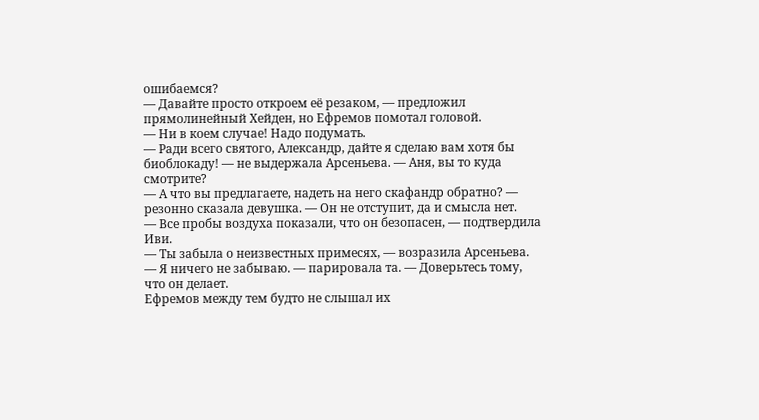ошибаемся?
— Давайте просто откроем её резаком, — предложил прямолинейный Хейден, но Ефремов помотал головой.
— Ни в коем случае! Надо подумать.
— Ради всего святого, Александр, дайте я сделаю вам хотя бы биоблокаду! — не выдержала Арсеньева. — Аня, вы то куда смотрите?
— А что вы предлагаете, надеть на него скафандр обратно? — резонно сказала девушка. — Он не отступит, да и смысла нет.
— Все пробы воздуха показали, что он безопасен, — подтвердила Иви.
— Ты забыла о неизвестных примесях, — возразила Арсеньева.
— Я ничего не забываю. — парировала та. — Доверьтесь тому, что он делает.
Ефремов между тем будто не слышал их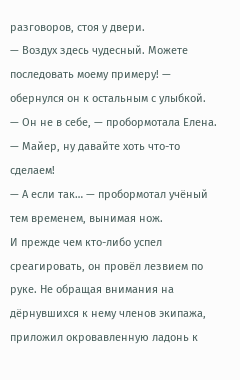разговоров, стоя у двери.
— Воздух здесь чудесный. Можете последовать моему примеру! — обернулся он к остальным с улыбкой.
— Он не в себе, — пробормотала Елена. — Майер, ну давайте хоть что-то сделаем!
— А если так… — пробормотал учёный тем временем, вынимая нож.
И прежде чем кто-либо успел среагировать, он провёл лезвием по руке. Не обращая внимания на дёрнувшихся к нему членов экипажа, приложил окровавленную ладонь к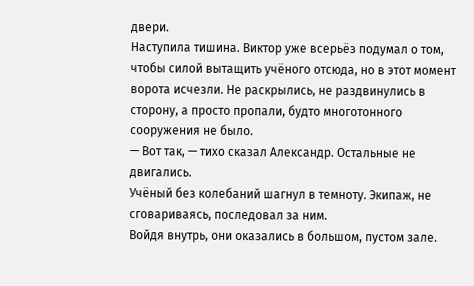двери.
Наступила тишина. Виктор уже всерьёз подумал о том, чтобы силой вытащить учёного отсюда, но в этот момент ворота исчезли. Не раскрылись, не раздвинулись в сторону, а просто пропали, будто многотонного сооружения не было.
— Вот так, — тихо сказал Александр. Остальные не двигались.
Учёный без колебаний шагнул в темноту. Экипаж, не сговариваясь, последовал за ним.
Войдя внутрь, они оказались в большом, пустом зале.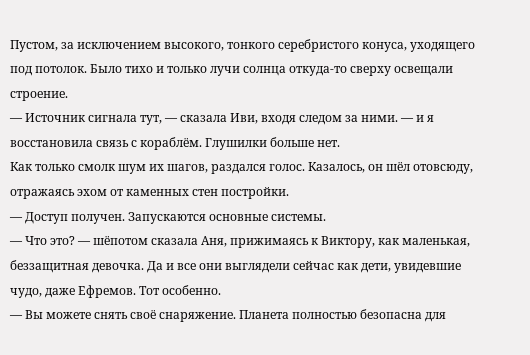Пустом, за исключением высокого, тонкого серебристого конуса, уходящего под потолок. Было тихо и только лучи солнца откуда-то сверху освещали строение.
— Источник сигнала тут, — сказала Иви, входя следом за ними. — и я восстановила связь с кораблём. Глушилки больше нет.
Как только смолк шум их шагов, раздался голос. Казалось, он шёл отовсюду, отражаясь эхом от каменных стен постройки.
— Доступ получен. Запускаются основные системы.
— Что это? — шёпотом сказала Аня, прижимаясь к Виктору, как маленькая, беззащитная девочка. Да и все они выглядели сейчас как дети, увидевшие чудо, даже Ефремов. Тот особенно.
— Вы можете снять своё снаряжение. Планета полностью безопасна для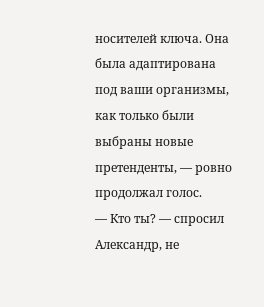носителей ключа. Она была адаптирована под ваши организмы, как только были выбраны новые претенденты, — ровно продолжал голос.
— Кто ты? — спросил Александр, не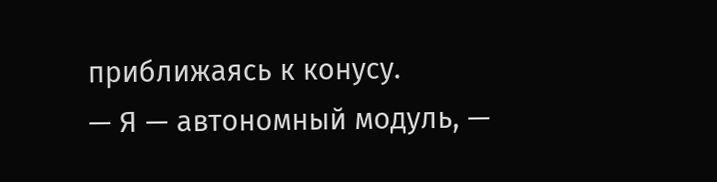приближаясь к конусу.
— Я — автономный модуль, —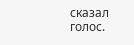сказал голос.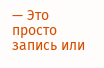— Это просто запись или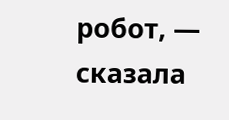робот, — сказала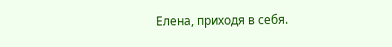Елена, приходя в себя.